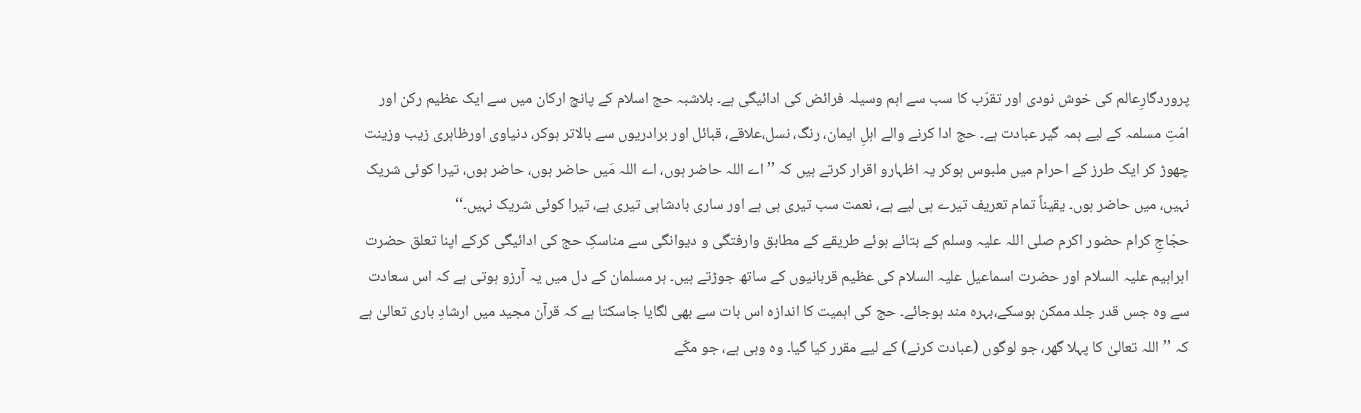پروردگارِعالم کی خوش نودی اور تقرّب کا سب سے اہم وسیلہ فرائض کی ادائیگی ہے۔ بلاشبہ حج اسلام کے پانچ ارکان میں سے ایک عظیم رکن اور امّتِ مسلمہ کے لیے ہمہ گیر عبادت ہے۔ حج ادا کرنے والے اہلِ ایمان، رنگ، نسل،علاقے، قبائل اور برادریوں سے بالاتر ہوکر، دنیاوی اورظاہری زیب وزینت چھوڑ کر ایک طرز کے احرام میں ملبوس ہوکر یہ اظہارو اقرار کرتے ہیں کہ ’’اے اللہ حاضر ہوں، اے اللہ مَیں حاضر ہوں، حاضر ہوں، تیرا کوئی شریک نہیں، میں حاضر ہوں۔ یقیناً تمام تعریف تیرے ہی لیے ہے، نعمت سب تیری ہی ہے اور ساری بادشاہی تیری ہے، تیرا کوئی شریک نہیں۔‘‘
حجّاجِ کرام حضور اکرم صلی اللہ علیہ وسلم کے بتائے ہوئے طریقے کے مطابق وارفتگی و دیوانگی سے مناسکِ حج کی ادائیگی کرکے اپنا تعلق حضرت ابراہیم علیہ السلام اور حضرت اسماعیل علیہ السلام کی عظیم قربانیوں کے ساتھ جوڑتے ہیں۔ ہر مسلمان کے دل میں یہ آرزو ہوتی ہے کہ اس سعادت سے وہ جس قدر جلد ممکن ہوسکے،بہرہ مند ہوجائے۔ حج کی اہمیت کا اندازہ اس بات سے بھی لگایا جاسکتا ہے کہ قرآن مجید میں ارشادِ باری تعالیٰ ہے کہ ’’اللہ تعالیٰ کا پہلا گھر، جو لوگوں (عبادت کرنے) کے لیے مقرر کیا گیا۔ وہ وہی ہے، جو مکّے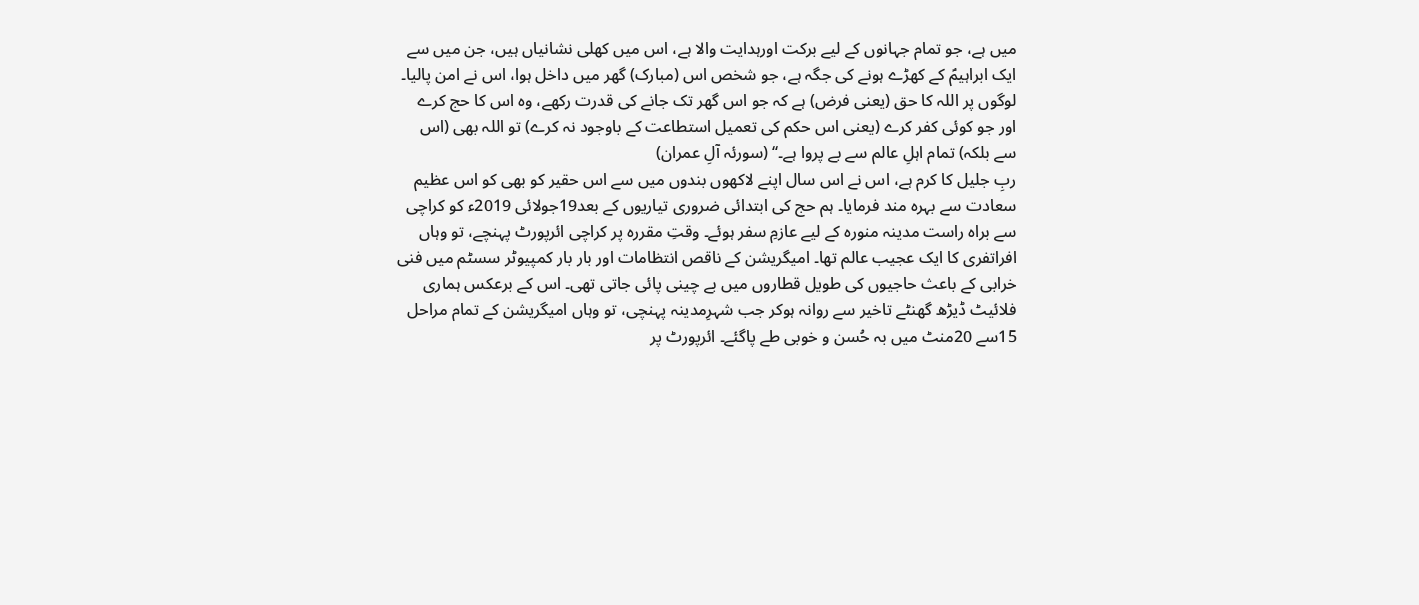میں ہے، جو تمام جہانوں کے لیے برکت اورہدایت والا ہے، اس میں کھلی نشانیاں ہیں، جن میں سے ایک ابراہیمؑ کے کھڑے ہونے کی جگہ ہے، جو شخص اس (مبارک) گھر میں داخل ہوا، اس نے امن پالیا۔ لوگوں پر اللہ کا حق (یعنی فرض) ہے کہ جو اس گھر تک جانے کی قدرت رکھے، وہ اس کا حج کرے اور جو کوئی کفر کرے (یعنی اس حکم کی تعمیل استطاعت کے باوجود نہ کرے) تو اللہ بھی (اس سے بلکہ) تمام اہلِ عالم سے بے پروا ہے۔‘‘ (سورئہ آلِ عمران)
ربِ جلیل کا کرم ہے، اس نے اس سال اپنے لاکھوں بندوں میں سے اس حقیر کو بھی کو اس عظیم سعادت سے بہرہ مند فرمایا۔ ہم حج کی ابتدائی ضروری تیاریوں کے بعد19جولائی 2019ء کو کراچی سے براہ راست مدینہ منورہ کے لیے عازمِ سفر ہوئے۔ وقتِ مقررہ پر کراچی ائرپورٹ پہنچے، تو وہاں افراتفری کا ایک عجیب عالم تھا۔ امیگریشن کے ناقص انتظامات اور بار بار کمپیوٹر سسٹم میں فنی خرابی کے باعث حاجیوں کی طویل قطاروں میں بے چینی پائی جاتی تھی۔ اس کے برعکس ہماری فلائیٹ ڈیڑھ گھنٹے تاخیر سے روانہ ہوکر جب شہرِمدینہ پہنچی، تو وہاں امیگریشن کے تمام مراحل 15سے 20منٹ میں بہ حُسن و خوبی طے پاگئے۔ ائرپورٹ پر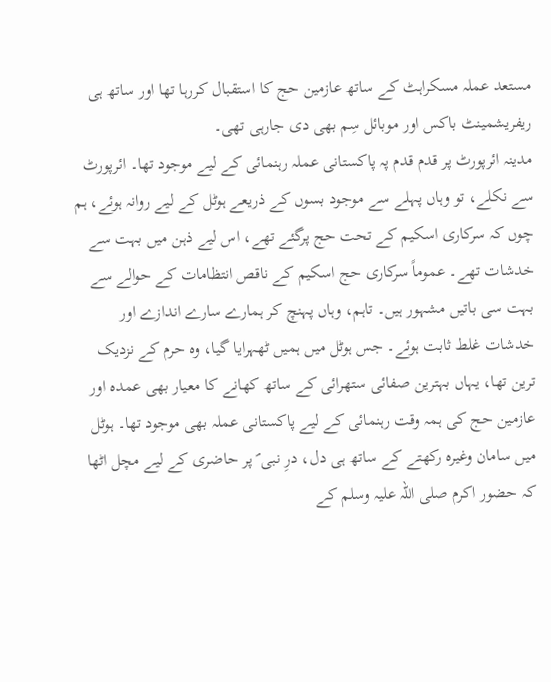مستعد عملہ مسکراہٹ کے ساتھ عازمین حج کا استقبال کررہا تھا اور ساتھ ہی ریفریشمینٹ باکس اور موبائل سِم بھی دی جارہی تھی۔
مدینہ ائرپورٹ پر قدم قدم پہ پاکستانی عملہ رہنمائی کے لیے موجود تھا۔ ائرپورٹ سے نکلے، تو وہاں پہلے سے موجود بسوں کے ذریعے ہوٹل کے لیے روانہ ہوئے، ہم چوں کہ سرکاری اسکیم کے تحت حج پرگئے تھے، اس لیے ذہن میں بہت سے خدشات تھے۔ عموماً سرکاری حج اسکیم کے ناقص انتظامات کے حوالے سے بہت سی باتیں مشہور ہیں۔ تاہم، وہاں پہنچ کر ہمارے سارے اندازے اور خدشات غلط ثابت ہوئے۔ جس ہوٹل میں ہمیں ٹھہرایا گیا، وہ حرم کے نزدیک ترین تھا، یہاں بہترین صفائی ستھرائی کے ساتھ کھانے کا معیار بھی عمدہ اور عازمین حج کی ہمہ وقت رہنمائی کے لیے پاکستانی عملہ بھی موجود تھا۔ ہوٹل میں سامان وغیرہ رکھتے کے ساتھ ہی دل، درِ نبی ؐ پر حاضری کے لیے مچل اٹھا کہ حضور اکرم صلی اللہ علیہ وسلم کے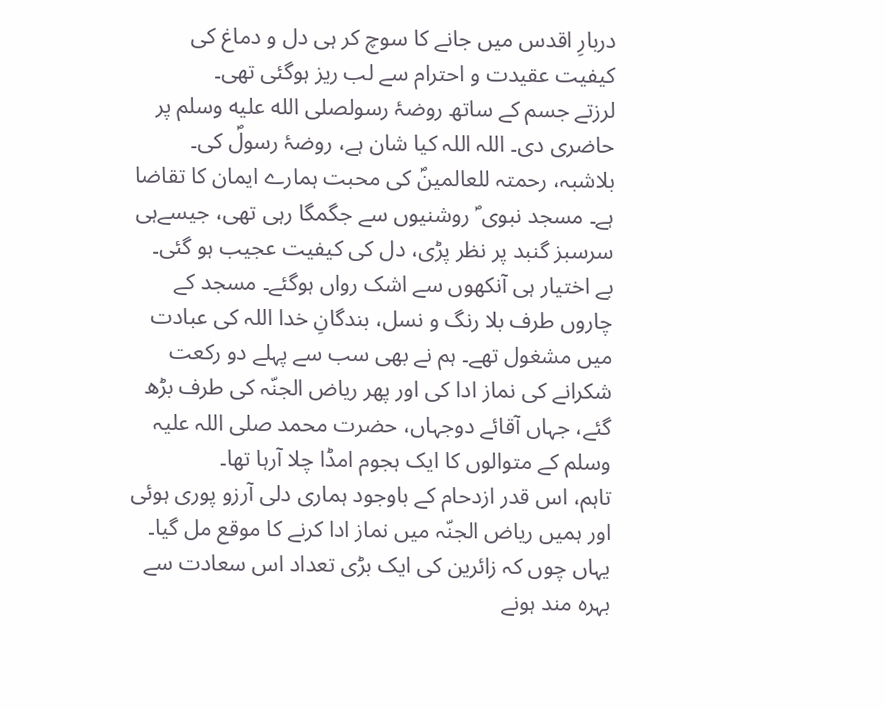دربارِ اقدس میں جانے کا سوچ کر ہی دل و دماغ کی کیفیت عقیدت و احترام سے لب ریز ہوگئی تھی۔
لرزتے جسم کے ساتھ روضۂ رسولصلى الله عليه وسلم پر حاضری دی۔ اللہ اللہ کیا شان ہے، روضۂ رسولؐ کی۔ بلاشبہ، رحمتہ للعالمینؐ کی محبت ہمارے ایمان کا تقاضا ہے۔ مسجد نبوی ؐ روشنیوں سے جگمگا رہی تھی، جیسےہی سرسبز گنبد پر نظر پڑی، دل کی کیفیت عجیب ہو گئی۔ بے اختیار ہی آنکھوں سے اشک رواں ہوگئے۔ مسجد کے چاروں طرف بلا رنگ و نسل، بندگانِ خدا اللہ کی عبادت میں مشغول تھے۔ ہم نے بھی سب سے پہلے دو رکعت شکرانے کی نماز ادا کی اور پھر ریاض الجنّہ کی طرف بڑھ گئے، جہاں آقائے دوجہاں، حضرت محمد صلی اللہ علیہ وسلم کے متوالوں کا ایک ہجوم امڈا چلا آرہا تھا۔
تاہم، اس قدر ازدحام کے باوجود ہماری دلی آرزو پوری ہوئی اور ہمیں ریاض الجنّہ میں نماز ادا کرنے کا موقع مل گیا۔ یہاں چوں کہ زائرین کی ایک بڑی تعداد اس سعادت سے بہرہ مند ہونے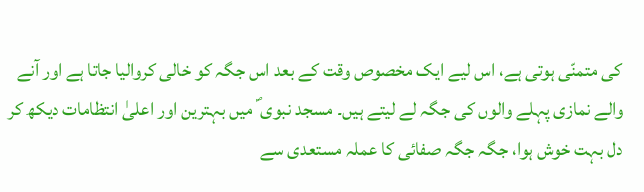کی متمنّی ہوتی ہے، اس لیے ایک مخصوص وقت کے بعد اس جگہ کو خالی کروالیا جاتا ہے اور آنے والے نمازی پہلے والوں کی جگہ لے لیتے ہیں۔ مسجد نبوی ؐ میں بہترین اور اعلیٰ انتظامات دیکھ کر دل بہت خوش ہوا، جگہ جگہ صفائی کا عملہ مستعدی سے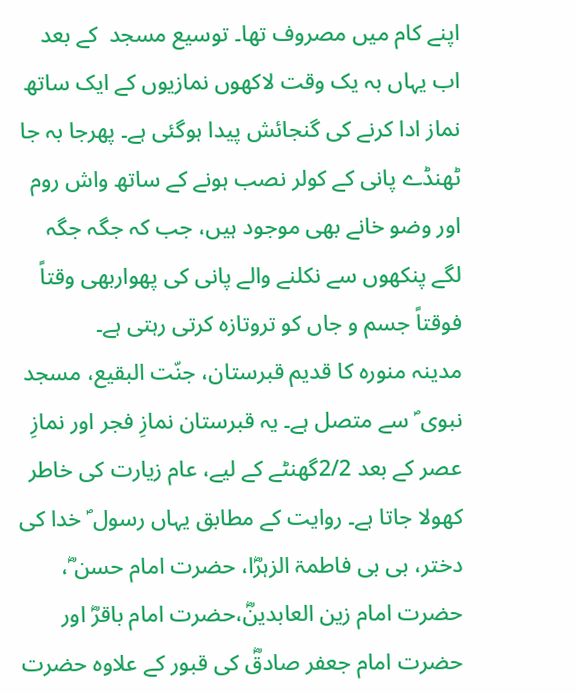اپنے کام میں مصروف تھا۔ توسیع مسجد  کے بعد اب یہاں بہ یک وقت لاکھوں نمازیوں کے ایک ساتھ نماز ادا کرنے کی گنجائش پیدا ہوگئی ہے۔ پھرجا بہ جا ٹھنڈے پانی کے کولر نصب ہونے کے ساتھ واش روم اور وضو خانے بھی موجود ہیں، جب کہ جگہ جگہ لگے پنکھوں سے نکلنے والے پانی کی پھواربھی وقتاً فوقتاً جسم و جاں کو تروتازہ کرتی رہتی ہے۔
مدینہ منورہ کا قدیم قبرستان، جنّت البقیع، مسجد نبوی ؐ سے متصل ہے۔ یہ قبرستان نمازِ فجر اور نمازِ عصر کے بعد 2/2گھنٹے کے لیے، عام زیارت کی خاطر کھولا جاتا ہے۔ روایت کے مطابق یہاں رسول ؐ خدا کی دختر، بی بی فاطمۃ الزہرؓا، حضرت امام حسن ؓ، حضرت امام زین العابدینؓ،حضرت امام باقرؓ اور حضرت امام جعفر صادقؓ کی قبور کے علاوہ حضرت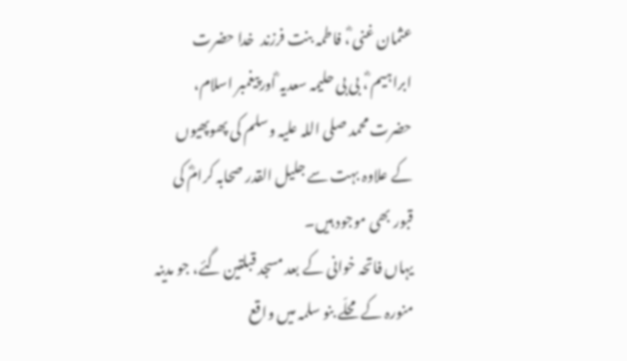عثمان غنی ؓ، فاطمہ بنت فرزند  خدا حضرت ابراہیم ؓ، بی بی حلیمہ سعدیہ ؓاورپیغمبر اسلام، حضرت محمد صلی اللہ علیہ وسلم کی پھوپھیوں کے علاوہ بہت سے جلیل القدر صحابہ کرامؓ کی قبور بھی موجود ہیں۔
یہاں فاتحہ خوانی کے بعد مسجد قبلتین گئے، جو مدینہ منورہ کے محلّے بنو سلمہ میں واقع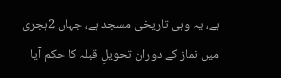ہے، یہ وہی تاریخی مسجد ہے، جہاں 2ہجری میں نماز کے دوران تحویلِ قبلہ کا حکم آیا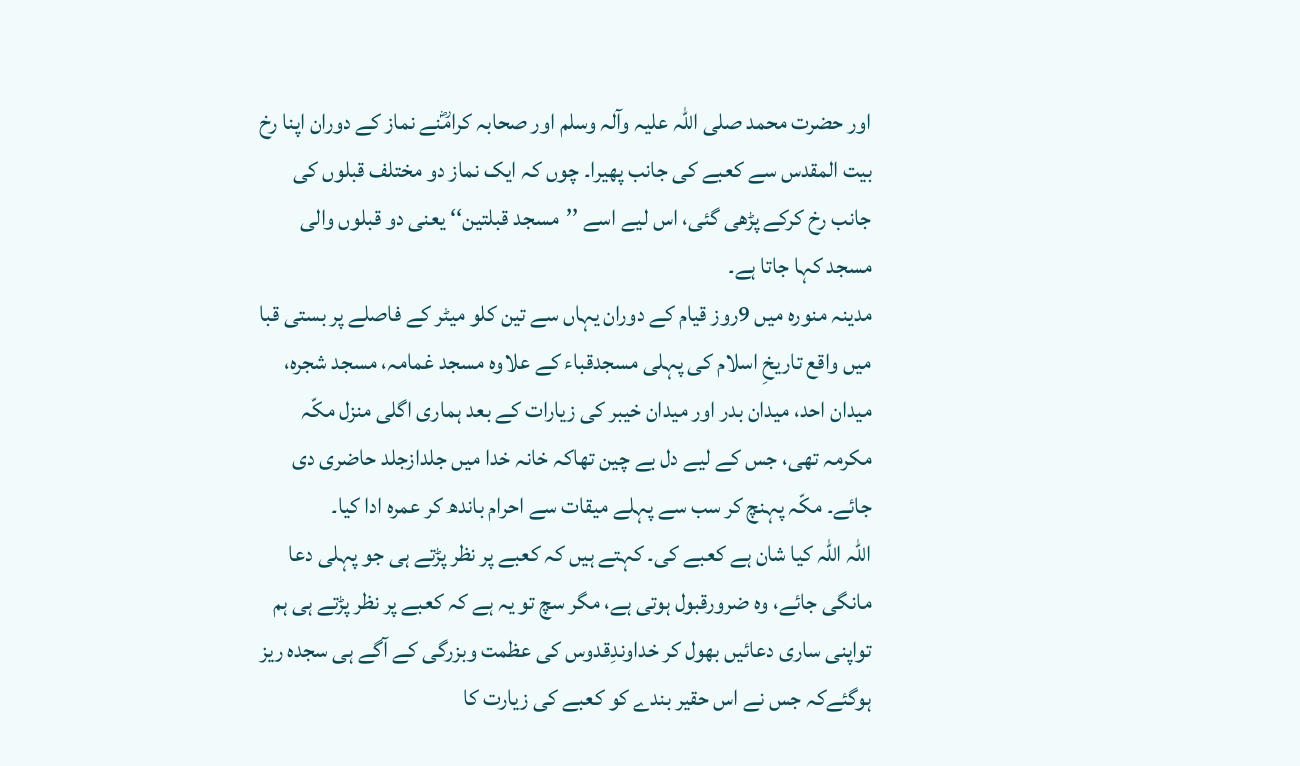اور حضرت محمد صلی اللہ علیہ وآلہ وسلم اور صحابہ کرامؓنے نماز کے دوران اپنا رخ بیت المقدس سے کعبے کی جانب پھیرا۔ چوں کہ ایک نماز دو مختلف قبلوں کی جانب رخ کرکے پڑھی گئی، اس لیے اسے ’’مسجد قبلتین‘‘ یعنی دو قبلوں والی مسجد کہا جاتا ہے۔
مدینہ منورہ میں 9روز قیام کے دوران یہاں سے تین کلو میٹر کے فاصلے پر بستی قبا میں واقع تاریخِ اسلام کی پہلی مسجدقباء کے علاوہ مسجد غمامہ، مسجد شجرہ، میدان احد، میدان بدر اور میدان خیبر کی زیارات کے بعد ہماری اگلی منزل مکّہ مکرمہ تھی، جس کے لیے دل بے چین تھاکہ خانہ خدا میں جلدازجلد حاضری دی جائے۔ مکّہ پہنچ کر سب سے پہلے میقات سے احرام باندھ کر عمرہ ادا کیا۔
اللہ اللہ کیا شان ہے کعبے کی۔ کہتے ہیں کہ کعبے پر نظر پڑتے ہی جو پہلی دعا مانگی جائے، وہ ضرورقبول ہوتی ہے، مگر سچ تو یہ ہے کہ کعبے پر نظر پڑتے ہی ہم تواپنی ساری دعائیں بھول کر خداوندِقدوس کی عظمت وبزرگی کے آگے ہی سجدہ ریز ہوگئےکہ جس نے اس حقیر بندے کو کعبے کی زیارت کا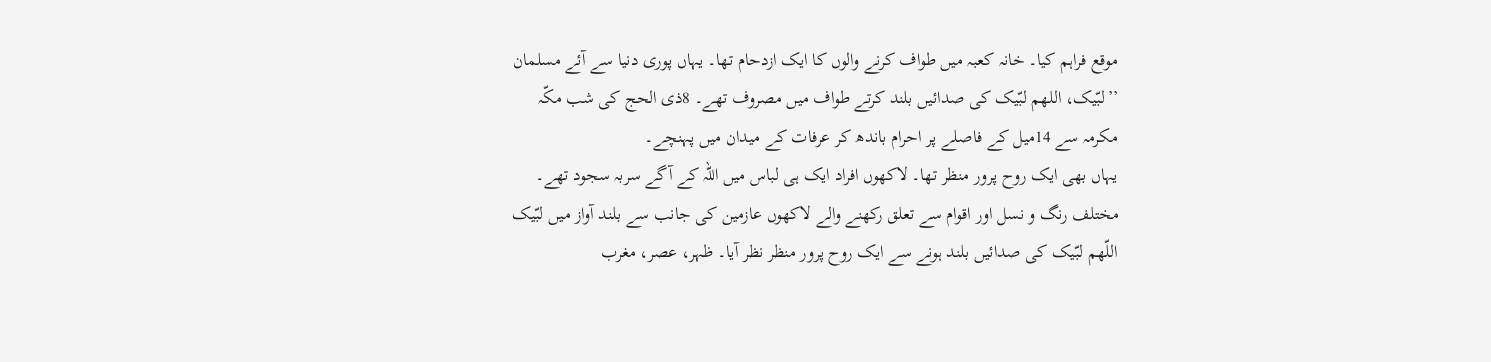موقع فراہم کیا۔ خانہ کعبہ میں طواف کرنے والوں کا ایک ازدحام تھا۔ یہاں پوری دنیا سے آئے مسلمان ’’لبّیک، اللھم لبّیک کی صدائیں بلند کرتے طواف میں مصروف تھے۔ 8ذی الحج کی شب مکّہ مکرمہ سے 14میل کے فاصلے پر احرام باندھ کر عرفات کے میدان میں پہنچے۔
یہاں بھی ایک روح پرور منظر تھا۔ لاکھوں افراد ایک ہی لباس میں اللہ کے آگے سربہ سجود تھے۔ مختلف رنگ و نسل اور اقوام سے تعلق رکھنے والے لاکھوں عازمین کی جانب سے بلند آواز میں لبّیک اللّھم لبّیک کی صدائیں بلند ہونے سے ایک روح پرور منظر نظر آیا۔ ظہر، عصر، مغرب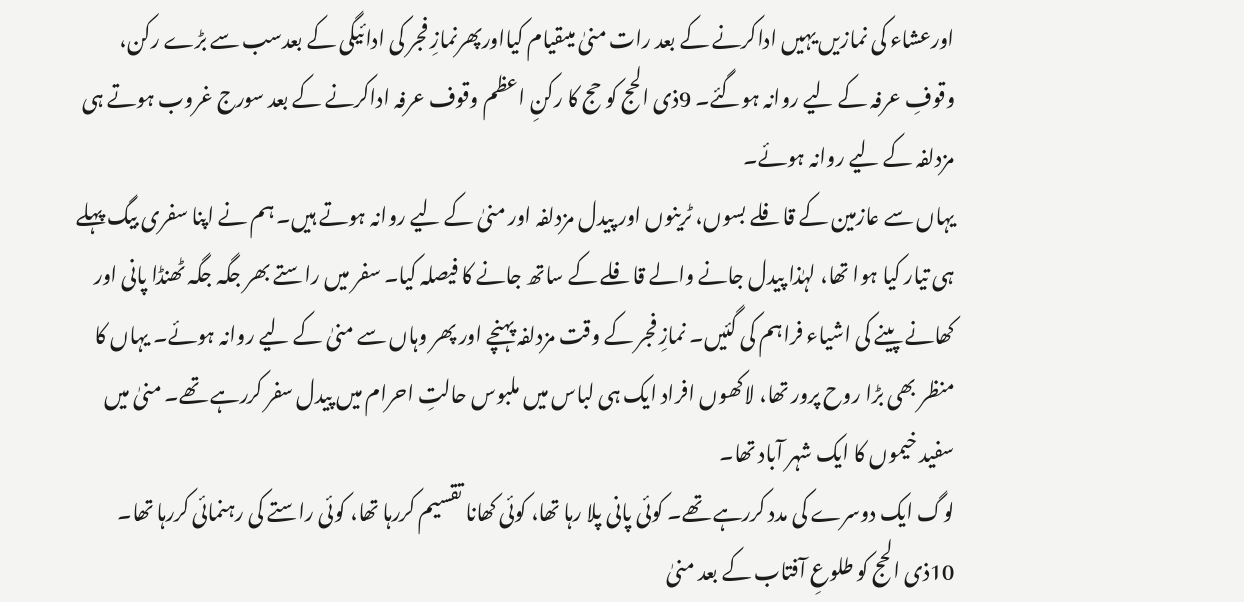اورعشاء کی نمازیں یہیں اداکرنے کے بعد رات منیٰ میںقیام کیااورپھرنمازِ فجر کی ادائیگی کے بعدسب سے بڑے رکن، وقوفِ عرفہ کے لیے روانہ ہوگئے۔ 9ذی الحج کو حج کا رکنِ اعظم وقوف عرفہ اداکرنے کے بعد سورج غروب ہوتے ہی مزدلفہ کے لیے روانہ ہوئے۔
یہاں سے عازمین کے قافلے بسوں، ٹرینوں اور پیدل مزدلفہ اور منیٰ کے لیے روانہ ہوتے ہیں۔ ہم نے اپنا سفری بیگ پہلے ہی تیار کیا ہوا تھا، لہٰذا پیدل جانے والے قافلے کے ساتھ جانے کا فیصلہ کیا۔ سفر میں راستے بھر جگہ جگہ ٹھنڈا پانی اور کھانے پینے کی اشیاء فراہم کی گئیں۔ نمازِ فجر کے وقت مزدلفہ پہنچے اور پھر وہاں سے منیٰ کے لیے روانہ ہوئے۔ یہاں کا منظر بھی بڑا روح پرور تھا، لاکھوں افراد ایک ہی لباس میں ملبوس حالتِ احرام میں پیدل سفر کررہے تھے۔ منیٰ میں سفید خیموں کا ایک شہر آباد تھا۔
لوگ ایک دوسرے کی مدد کررہے تھے۔ کوئی پانی پلا رہا تھا، کوئی کھانا تقسیم کررہا تھا، کوئی راستے کی رہنمائی کررہا تھا۔ 10ذی الحج کو طلوعِ آفتاب کے بعد منیٰ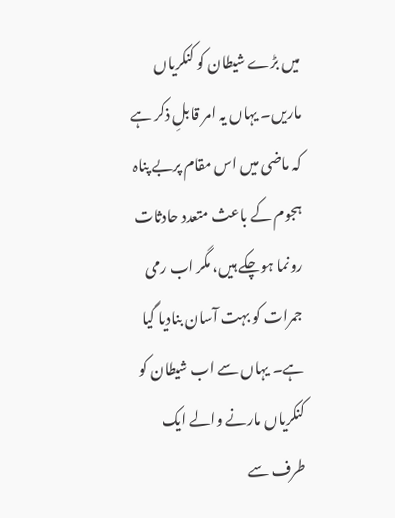میں بڑے شیطان کو کنکریاں ماریں۔ یہاں یہ امر قابلِ ذکر ہے کہ ماضی میں اس مقام پربے پناہ ہجوم کے باعث متعدد حادثات رونما ہوچکے ہیں، مگر اب رمی جمرات کو بہت آسان بنادیا گیا ہے۔ یہاں سے اب شیطان کو کنکریاں مارنے والے ایک طرف سے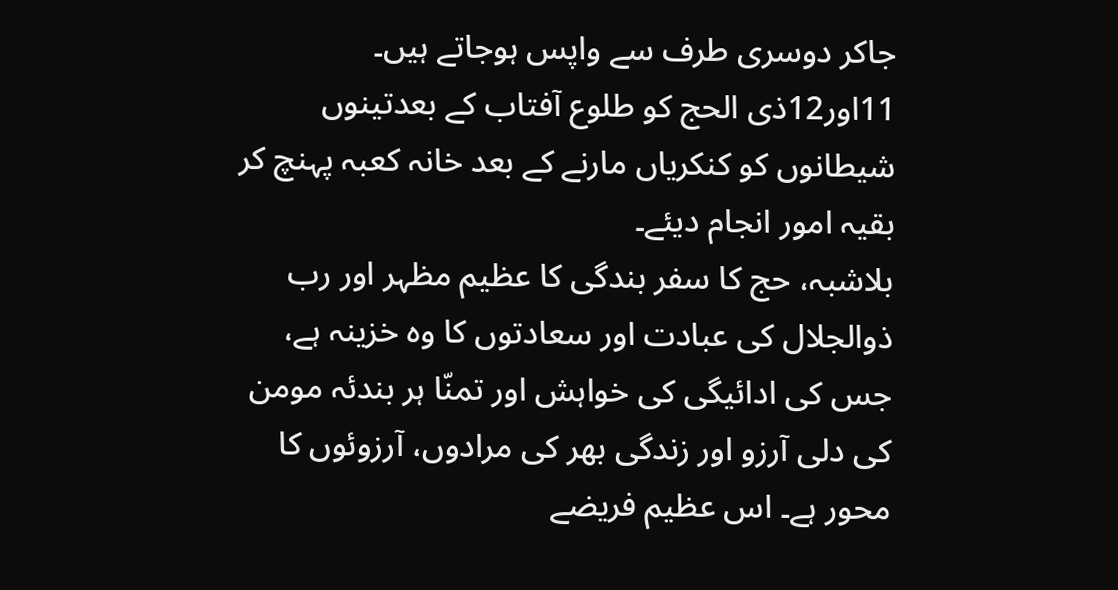جاکر دوسری طرف سے واپس ہوجاتے ہیں۔ 11اور12ذی الحج کو طلوع آفتاب کے بعدتینوں شیطانوں کو کنکریاں مارنے کے بعد خانہ کعبہ پہنچ کر بقیہ امور انجام دیئے۔
بلاشبہ، حج کا سفر بندگی کا عظیم مظہر اور رب ذوالجلال کی عبادت اور سعادتوں کا وہ خزینہ ہے، جس کی ادائیگی کی خواہش اور تمنّا ہر بندئہ مومن کی دلی آرزو اور زندگی بھر کی مرادوں، آرزوئوں کا محور ہے۔ اس عظیم فریضے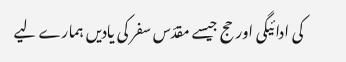کی ادائیگی اور حج جیسے مقدّس سفر کی یادیں ہمارے لیے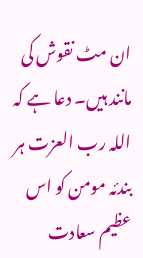ان مٹ نقوش کی مانند ہیں۔ دعا ہے کہ اللہ رب العزت ہر بندئہ مومن کو اس عظیم سعادت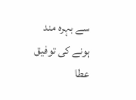سے بہرہ مند ہونے کی توفیق عطا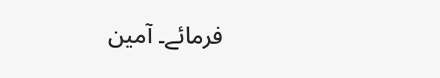فرمائے۔ آمین